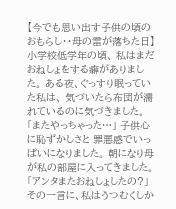【今でも思い出す子供の頃のおもらし・・母の雷が落ちた日】 小学校低学年の頃、 私はまだおねしょをする癖がありました。 ある夜、ぐっすり眠っていた私は、 気づいたら布団が濡れているのに気づきました。 「またやっちゃった…」 子供心に恥ずかしさと 罪悪感でいっぱいになりました。 朝になり母が私の部屋に入ってきました。 「アンタまたおねしょしたの?」 その一言に、私はうつむくしか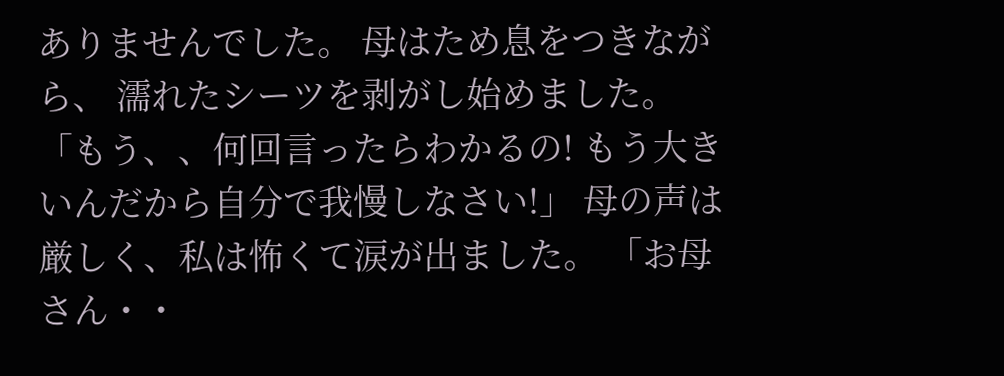ありませんでした。 母はため息をつきながら、 濡れたシーツを剥がし始めました。 「もう、、何回言ったらわかるの! もう大きいんだから自分で我慢しなさい!」 母の声は厳しく、私は怖くて涙が出ました。 「お母さん・・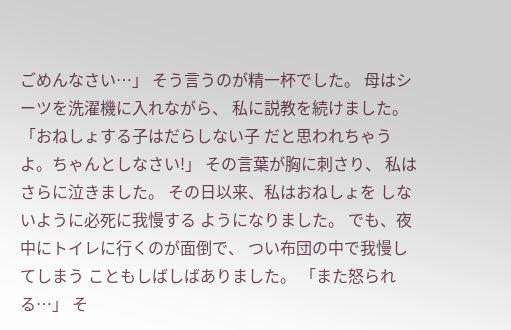ごめんなさい…」 そう言うのが精一杯でした。 母はシーツを洗濯機に入れながら、 私に説教を続けました。 「おねしょする子はだらしない子 だと思われちゃうよ。ちゃんとしなさい!」 その言葉が胸に刺さり、 私はさらに泣きました。 その日以来、私はおねしょを しないように必死に我慢する ようになりました。 でも、夜中にトイレに行くのが面倒で、 つい布団の中で我慢してしまう こともしばしばありました。 「また怒られる…」 そ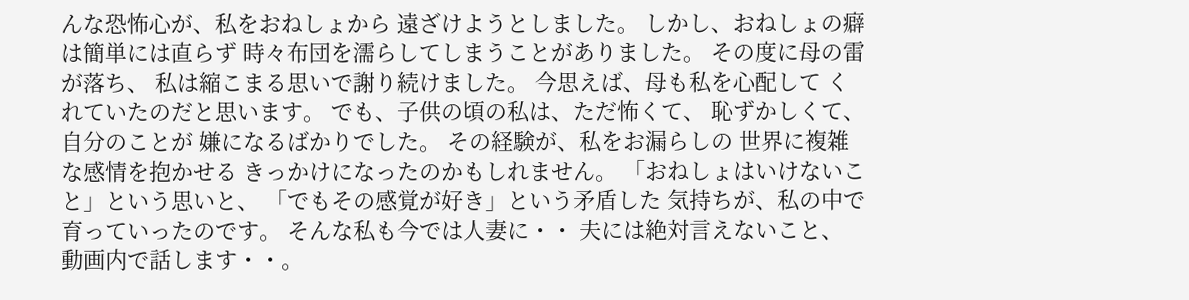んな恐怖心が、私をおねしょから 遠ざけようとしました。 しかし、おねしょの癖は簡単には直らず 時々布団を濡らしてしまうことがありました。 その度に母の雷が落ち、 私は縮こまる思いで謝り続けました。 今思えば、母も私を心配して くれていたのだと思います。 でも、子供の頃の私は、ただ怖くて、 恥ずかしくて、自分のことが 嫌になるばかりでした。 その経験が、私をお漏らしの 世界に複雑な感情を抱かせる きっかけになったのかもしれません。 「おねしょはいけないこと」という思いと、 「でもその感覚が好き」という矛盾した 気持ちが、私の中で育っていったのです。 そんな私も今では人妻に・・ 夫には絶対言えないこと、 動画内で話します・・。